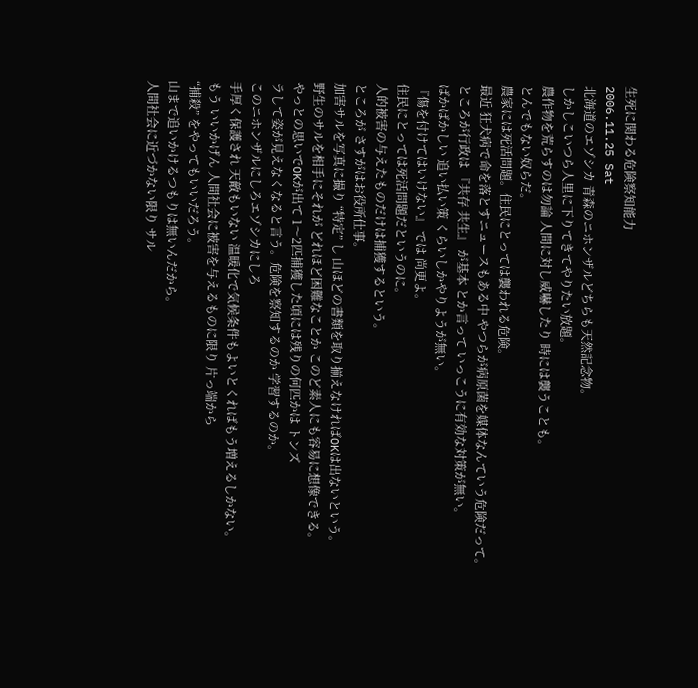生死に関わる危険察知能力
2006.11.25 Sat
北海道のエゾシカ 青森のニホンザルどちらも天然記念物。
しかしこいつら人里に下りてきてやりたい放題。
農作物を荒らすのは勿論 人間に対し威嚇したり 時には襲うことも。
とんでもない奴らだ。
農家には死活問題。住民にとっては襲われる危険。
最近 狂犬病で命を落とすニュースもある中 やつらが病原菌を媒体なんていう危険だって。
ところが行政は 『共存 共生』 が基本 とか言って いっこうに有効な対策が無い。
ばかばかしい 追い払い策 くらいしかやりようが無い。
『傷を付けてはいけない』 では 尚更よ。
住民にとっては死活問題だというのに。
人的被害の与えたものだけは捕獲するという。
ところが さすがはお役所仕事。
加害サルを写真に撮り “特定” し 山ほどの書類を取り揃えなければOKは出ないという。
野生のサルを相手にそれが どれほど困難なことか このど素人にも容易に想像できる。
やっとの思いでOKが出て 1〜2匹捕獲した頃には残りの何匹かは トンズ
ラして姿が見えなくなると言う。危険を察知するのか 学習するのか。
このニホンザルにしろエゾシカにしろ
手厚く保護され 天敵もいない 温暖化で気候条件もよいとくればもう増えるしかない。
もう いいかげん 人間社会に被害を与えるものに限り 片っ端から
“捕殺” をやってもいいだろう。
山まで追いかけるつもりは無いんだから。
人間社会に近づかない限り サル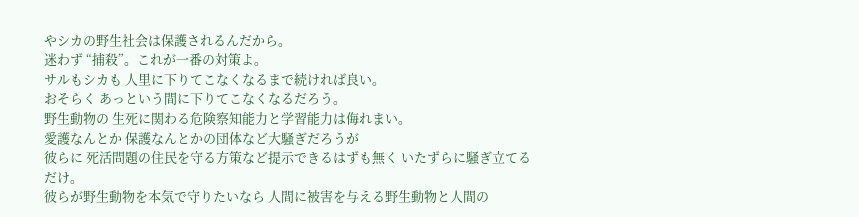やシカの野生社会は保護されるんだから。
迷わず “捕殺”。これが一番の対策よ。
サルもシカも 人里に下りてこなくなるまで続ければ良い。
おそらく あっという間に下りてこなくなるだろう。
野生動物の 生死に関わる危険察知能力と学習能力は侮れまい。
愛護なんとか 保護なんとかの団体など大騒ぎだろうが
彼らに 死活問題の住民を守る方策など提示できるはずも無く いたずらに騒ぎ立てるだけ。
彼らが野生動物を本気で守りたいなら 人間に被害を与える野生動物と人間の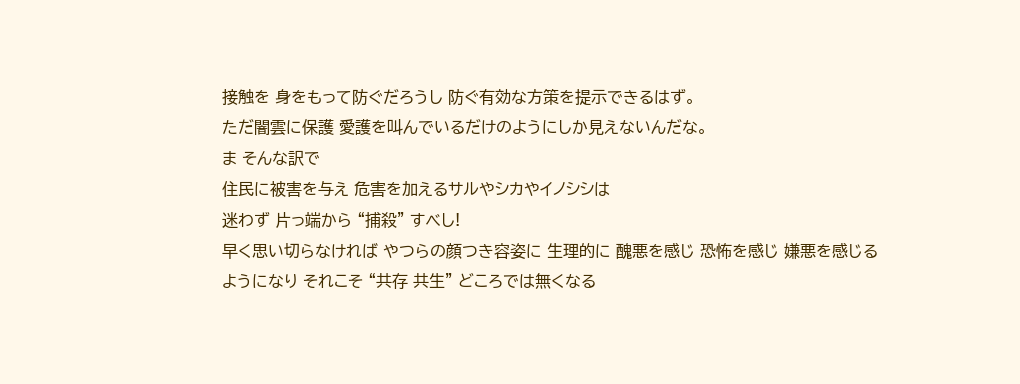接触を 身をもって防ぐだろうし 防ぐ有効な方策を提示できるはず。
ただ闇雲に保護 愛護を叫んでいるだけのようにしか見えないんだな。
ま そんな訳で
住民に被害を与え 危害を加えるサルやシカやイノシシは
迷わず 片っ端から “捕殺” すべし!
早く思い切らなければ やつらの顔つき容姿に 生理的に 醜悪を感じ 恐怖を感じ 嫌悪を感じるようになり それこそ “共存 共生” どころでは無くなる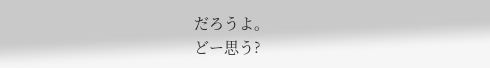だろうよ。
どー思う?